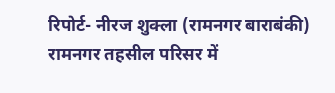रिपोर्ट- नीरज शुक्ला (रामनगर बाराबंकी)
रामनगर तहसील परिसर में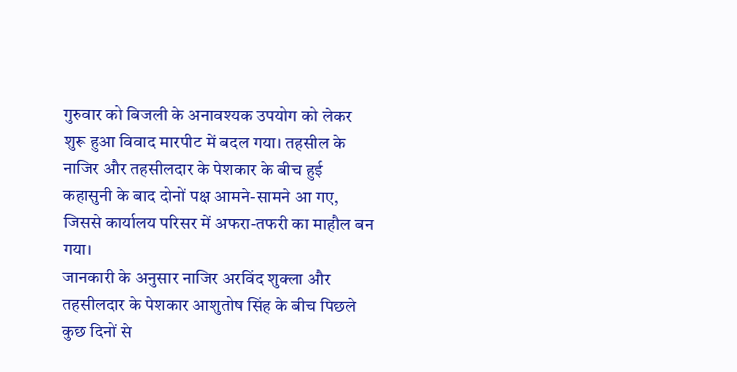गुरुवार को बिजली के अनावश्यक उपयोग को लेकर शुरू हुआ विवाद मारपीट में बदल गया। तहसील के नाजिर और तहसीलदार के पेशकार के बीच हुई कहासुनी के बाद दोनों पक्ष आमने-सामने आ गए, जिससे कार्यालय परिसर में अफरा-तफरी का माहौल बन गया।
जानकारी के अनुसार नाजिर अरविंद शुक्ला और तहसीलदार के पेशकार आशुतोष सिंह के बीच पिछले कुछ दिनों से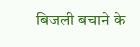बिजली बचाने के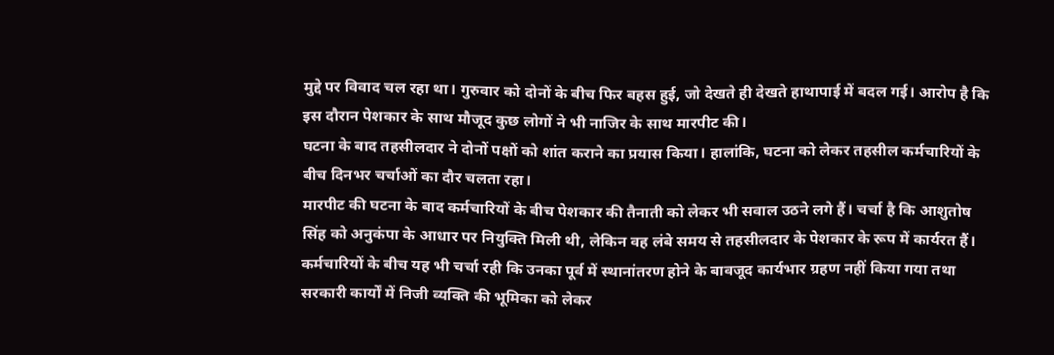मुद्दे पर विवाद चल रहा था। गुरुवार को दोनों के बीच फिर बहस हुई, जो देखते ही देखते हाथापाई में बदल गई। आरोप है कि इस दौरान पेशकार के साथ मौजूद कुछ लोगों ने भी नाजिर के साथ मारपीट की।
घटना के बाद तहसीलदार ने दोनों पक्षों को शांत कराने का प्रयास किया। हालांकि, घटना को लेकर तहसील कर्मचारियों के बीच दिनभर चर्चाओं का दौर चलता रहा।
मारपीट की घटना के बाद कर्मचारियों के बीच पेशकार की तैनाती को लेकर भी सवाल उठने लगे हैं। चर्चा है कि आशुतोष सिंह को अनुकंपा के आधार पर नियुक्ति मिली थी, लेकिन वह लंबे समय से तहसीलदार के पेशकार के रूप में कार्यरत हैं। कर्मचारियों के बीच यह भी चर्चा रही कि उनका पूर्व में स्थानांतरण होने के बावजूद कार्यभार ग्रहण नहीं किया गया तथा सरकारी कार्यों में निजी व्यक्ति की भूमिका को लेकर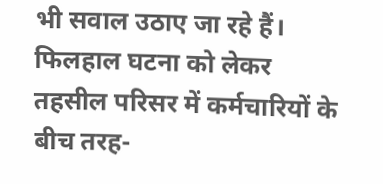भी सवाल उठाए जा रहे हैं। फिलहाल घटना को लेकर तहसील परिसर में कर्मचारियों के बीच तरह-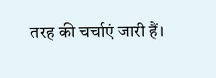तरह की चर्चाएं जारी हैं।